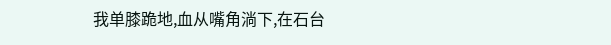我单膝跪地,血从嘴角淌下,在石台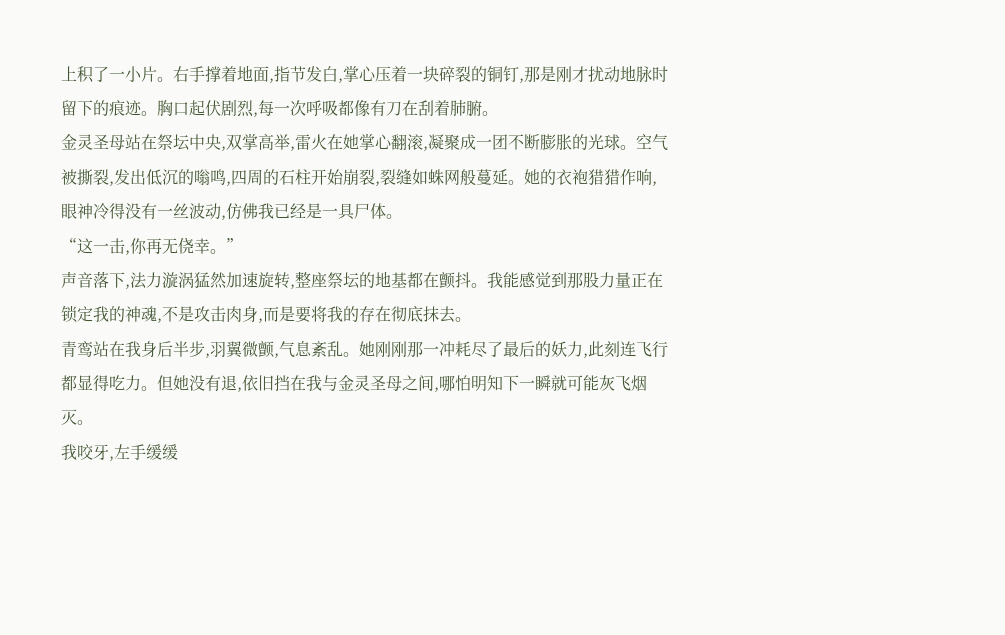上积了一小片。右手撑着地面,指节发白,掌心压着一块碎裂的铜钉,那是刚才扰动地脉时留下的痕迹。胸口起伏剧烈,每一次呼吸都像有刀在刮着肺腑。
金灵圣母站在祭坛中央,双掌高举,雷火在她掌心翻滚,凝聚成一团不断膨胀的光球。空气被撕裂,发出低沉的嗡鸣,四周的石柱开始崩裂,裂缝如蛛网般蔓延。她的衣袍猎猎作响,眼神冷得没有一丝波动,仿佛我已经是一具尸体。
“这一击,你再无侥幸。”
声音落下,法力漩涡猛然加速旋转,整座祭坛的地基都在颤抖。我能感觉到那股力量正在锁定我的神魂,不是攻击肉身,而是要将我的存在彻底抹去。
青鸾站在我身后半步,羽翼微颤,气息紊乱。她刚刚那一冲耗尽了最后的妖力,此刻连飞行都显得吃力。但她没有退,依旧挡在我与金灵圣母之间,哪怕明知下一瞬就可能灰飞烟灭。
我咬牙,左手缓缓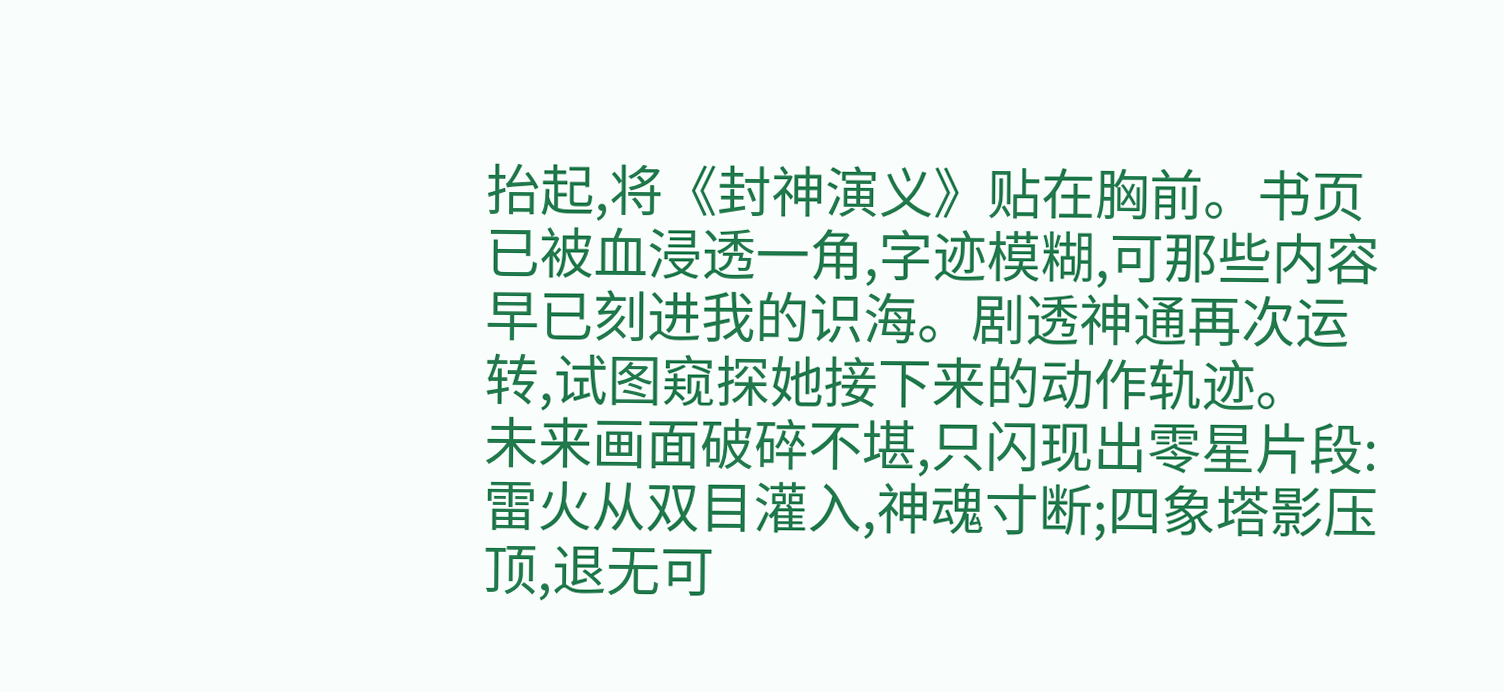抬起,将《封神演义》贴在胸前。书页已被血浸透一角,字迹模糊,可那些内容早已刻进我的识海。剧透神通再次运转,试图窥探她接下来的动作轨迹。
未来画面破碎不堪,只闪现出零星片段:雷火从双目灌入,神魂寸断;四象塔影压顶,退无可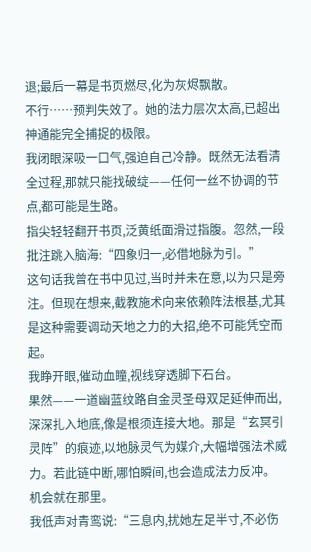退;最后一幕是书页燃尽,化为灰烬飘散。
不行……预判失效了。她的法力层次太高,已超出神通能完全捕捉的极限。
我闭眼深吸一口气,强迫自己冷静。既然无法看清全过程,那就只能找破绽——任何一丝不协调的节点,都可能是生路。
指尖轻轻翻开书页,泛黄纸面滑过指腹。忽然,一段批注跳入脑海:“四象归一,必借地脉为引。”
这句话我曾在书中见过,当时并未在意,以为只是旁注。但现在想来,截教施术向来依赖阵法根基,尤其是这种需要调动天地之力的大招,绝不可能凭空而起。
我睁开眼,催动血瞳,视线穿透脚下石台。
果然——一道幽蓝纹路自金灵圣母双足延伸而出,深深扎入地底,像是根须连接大地。那是“玄冥引灵阵”的痕迹,以地脉灵气为媒介,大幅增强法术威力。若此链中断,哪怕瞬间,也会造成法力反冲。
机会就在那里。
我低声对青鸾说:“三息内,扰她左足半寸,不必伤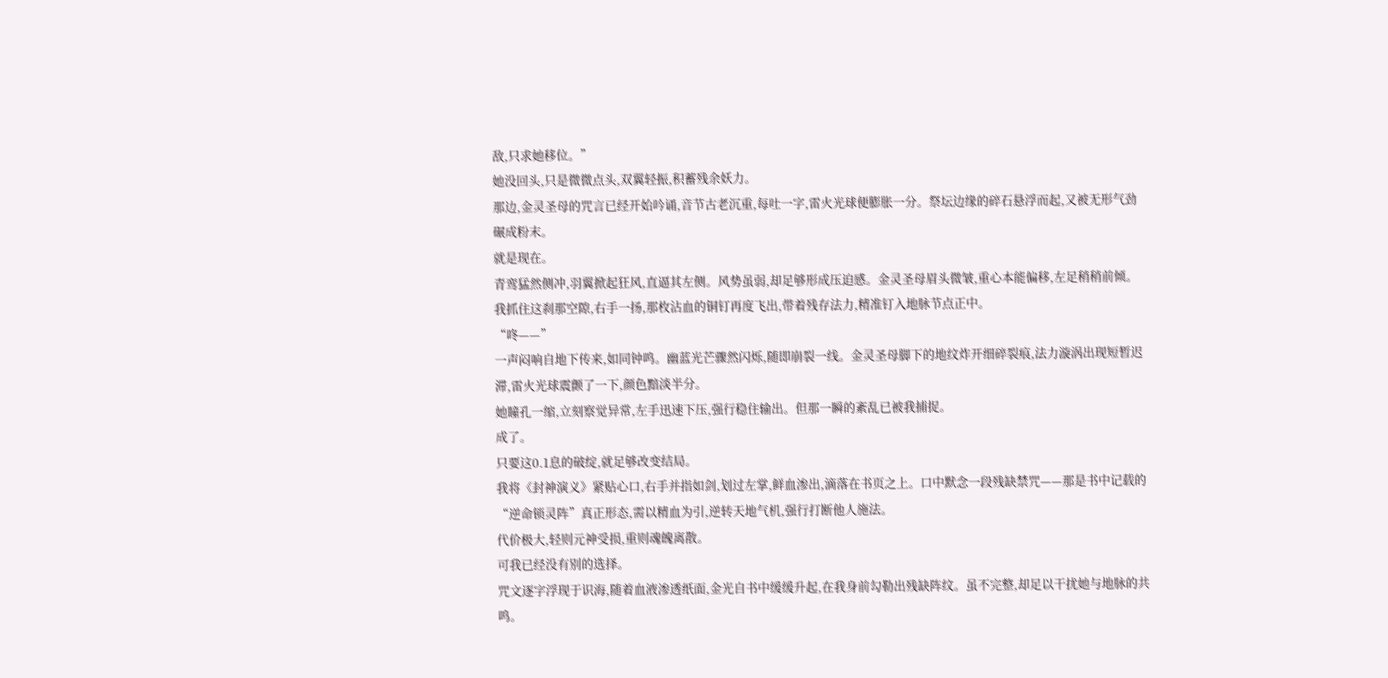敌,只求她移位。”
她没回头,只是微微点头,双翼轻振,积蓄残余妖力。
那边,金灵圣母的咒言已经开始吟诵,音节古老沉重,每吐一字,雷火光球便膨胀一分。祭坛边缘的碎石悬浮而起,又被无形气劲碾成粉末。
就是现在。
青鸾猛然侧冲,羽翼掀起狂风,直逼其左侧。风势虽弱,却足够形成压迫感。金灵圣母眉头微皱,重心本能偏移,左足稍稍前倾。
我抓住这刹那空隙,右手一扬,那枚沾血的铜钉再度飞出,带着残存法力,精准钉入地脉节点正中。
“咚——”
一声闷响自地下传来,如同钟鸣。幽蓝光芒骤然闪烁,随即崩裂一线。金灵圣母脚下的地纹炸开细碎裂痕,法力漩涡出现短暂迟滞,雷火光球震颤了一下,颜色黯淡半分。
她瞳孔一缩,立刻察觉异常,左手迅速下压,强行稳住输出。但那一瞬的紊乱已被我捕捉。
成了。
只要这0.1息的破绽,就足够改变结局。
我将《封神演义》紧贴心口,右手并指如剑,划过左掌,鲜血渗出,滴落在书页之上。口中默念一段残缺禁咒——那是书中记载的“逆命锁灵阵”真正形态,需以精血为引,逆转天地气机,强行打断他人施法。
代价极大,轻则元神受损,重则魂魄离散。
可我已经没有别的选择。
咒文逐字浮现于识海,随着血液渗透纸面,金光自书中缓缓升起,在我身前勾勒出残缺阵纹。虽不完整,却足以干扰她与地脉的共鸣。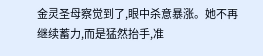金灵圣母察觉到了,眼中杀意暴涨。她不再继续蓄力,而是猛然抬手,准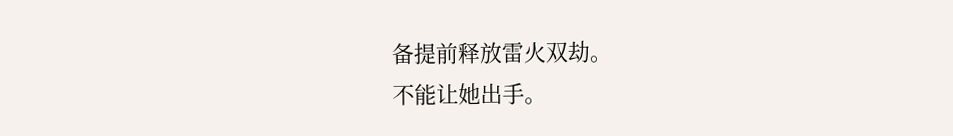备提前释放雷火双劫。
不能让她出手。